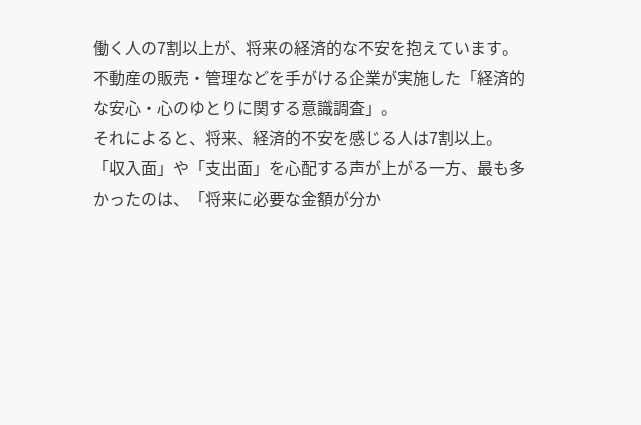働く人の7割以上が、将来の経済的な不安を抱えています。
不動産の販売・管理などを手がける企業が実施した「経済的な安心・心のゆとりに関する意識調査」。
それによると、将来、経済的不安を感じる人は7割以上。
「収入面」や「支出面」を心配する声が上がる一方、最も多かったのは、「将来に必要な金額が分か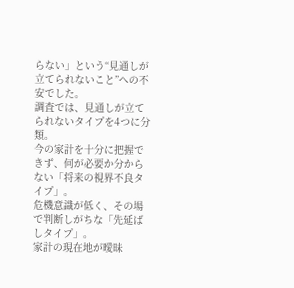らない」という“見通しが立てられないこと”への不安でした。
調査では、見通しが立てられないタイプを4つに分類。
今の家計を十分に把握できず、何が必要か分からない「将来の視界不良タイプ」。
危機意識が低く、その場で判断しがちな「先延ばしタイプ」。
家計の現在地が曖昧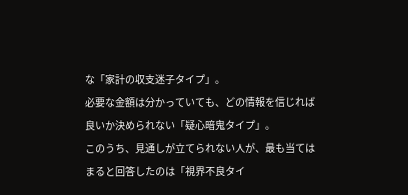な「家計の収支迷子タイプ」。
必要な金額は分かっていても、どの情報を信じれば良いか決められない「疑心暗鬼タイプ」。
このうち、見通しが立てられない人が、最も当てはまると回答したのは「視界不良タイ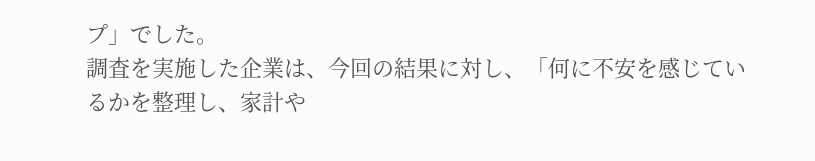プ」でした。
調査を実施した企業は、今回の結果に対し、「何に不安を感じているかを整理し、家計や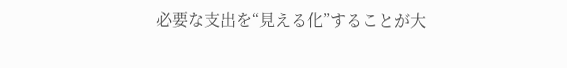必要な支出を“見える化”することが大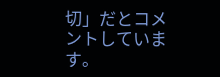切」だとコメントしています。